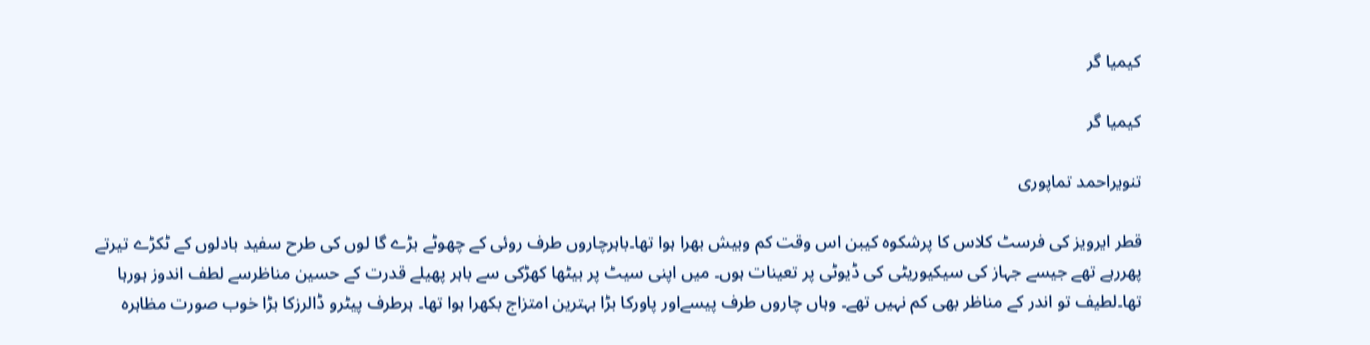کیمیا گر

کیمیا گر

تنویراحمد تماپوری

قطر ایرویز کی فرسٹ کلاس کا پرشکوہ کیبن اس وقت کم وبیش بھرا ہوا تھا۔باہرچاروں طرف روئی کے چھوٹے بڑے گا لوں کی طرح سفید بادلوں کے ٹکڑے تیرتے پھررہے تھے جیسے جہاز کی سیکیوریٹی کی ڈیوٹی پر تعینات ہوں۔ میں اپنی سیٹ پر بیٹھا کھڑکی سے باہر پھیلے قدرت کے حسین مناظرسے لطف اندوز ہورہا تھا۔لطیف تو اندر کے مناظر بھی کم نہیں تھے۔ وہاں چاروں طرف پیسےاور پاورکا بڑا بہترین امتزاج بکھرا ہوا تھا۔ ہرطرف پیٹرو ڈالرزکا بڑا خوب صورت مظاہرہ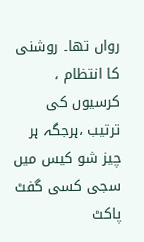رواں تھا۔ روشنی کا انتظام ، کرسیوں کی ترتیب ،ہرجگہ ہر چیز شو کیس میں سجی کسی گفٹ پاکٹ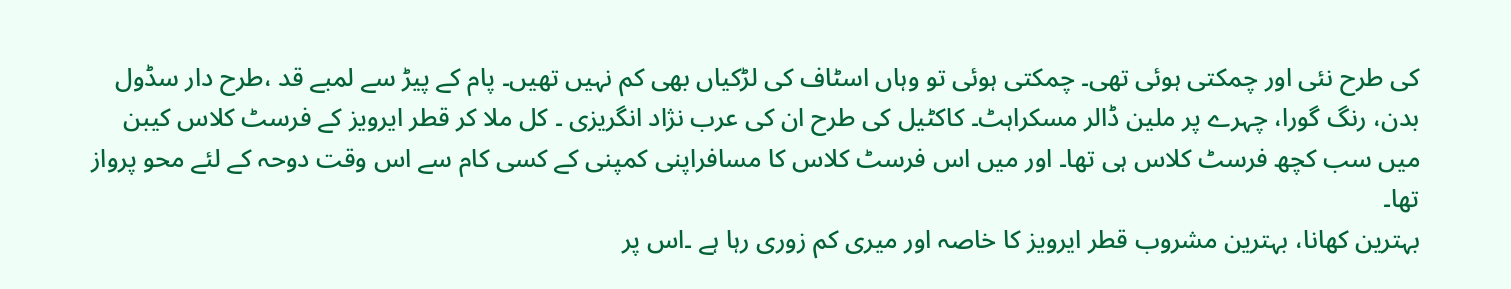کی طرح نئی اور چمکتی ہوئی تھی۔ چمکتی ہوئی تو وہاں اسٹاف کی لڑکیاں بھی کم نہیں تھیں۔ پام کے پیڑ سے لمبے قد ،طرح دار سڈول بدن، رنگ گورا، چہرے پر ملین ڈالر مسکراہٹ۔ کاکٹیل کی طرح ان کی عرب نژاد انگریزی ۔ کل ملا کر قطر ایرویز کے فرسٹ کلاس کیبن میں سب کچھ فرسٹ کلاس ہی تھا۔ اور میں اس فرسٹ کلاس کا مسافراپنی کمپنی کے کسی کام سے اس وقت دوحہ کے لئے محو پرواز تھا۔
بہترین کھانا، بہترین مشروب قطر ایرویز کا خاصہ اور میری کم زوری رہا ہے ۔اس پر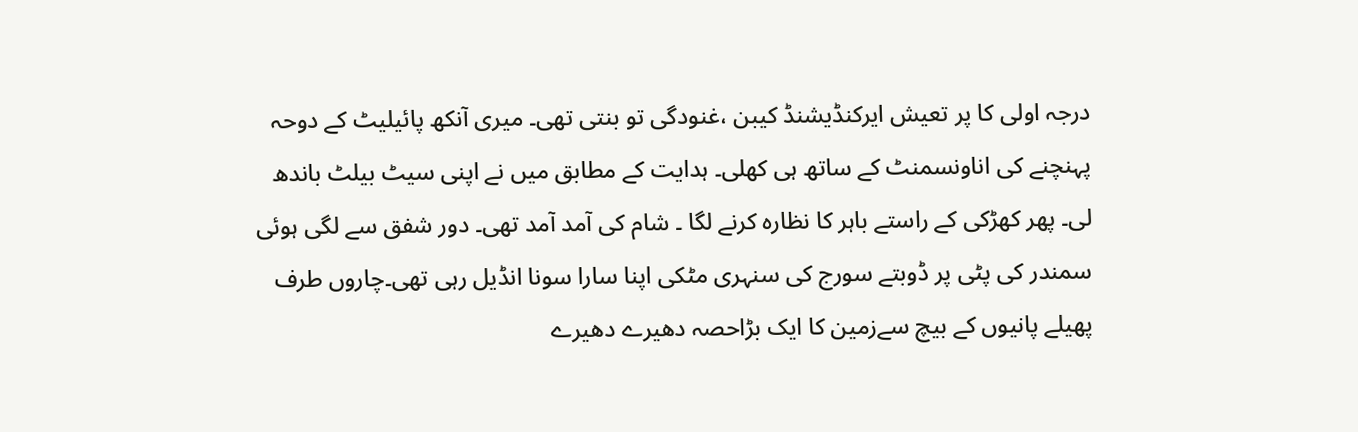درجہ اولی کا پر تعیش ایرکنڈیشنڈ کیبن ،غنودگی تو بنتی تھی۔ میری آنکھ پائیلیٹ کے دوحہ پہنچنے کی اناونسمنٹ کے ساتھ ہی کھلی۔ ہدایت کے مطابق میں نے اپنی سیٹ بیلٹ باندھ لی۔ پھر کھڑکی کے راستے باہر کا نظارہ کرنے لگا ۔ شام کی آمد آمد تھی۔ دور شفق سے لگی ہوئی سمندر کی پٹی پر ڈوبتے سورج کی سنہری مٹکی اپنا سارا سونا انڈیل رہی تھی۔چاروں طرف پھیلے پانیوں کے بیچ سےزمین کا ایک بڑاحصہ دھیرے دھیرے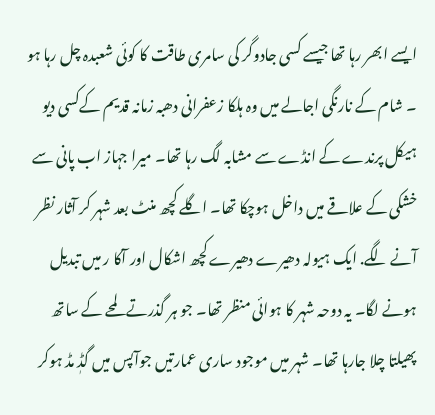ایسے ابھر رہا تھا جیسے کسی جادوگر کی سامری طاقت کا کوئی شعبدہ چل رہا ہو ۔ شام کے نارنگی اجالے میں وہ ہلکا زعفرانی دھبہ زمانہ قدیم کےکسی دیو ہیکل پرندے کے انڈے سے مشابہ لگ رہا تھا۔ میرا جہاز اب پانی سے خشکی کے علاقے میں داخل ہوچکا تھا۔ اگلے کچھ منٹ بعد شہر کر آثار نظر آنے لگے. ایک ہیولہ دھیرے دھیرے کچھ اشکال اور آکا ر میں تبدیل ہونے لگا۔ یہ دوحہ شہر کا ہوائی منظر تھا۔ جو ہر گذرتے لمحے کے ساتھ پھیلتا چلا جارہا تھا۔ شہر میں موجود ساری عمارتیں جوآپس میں گڈٖ مڈ ہوکر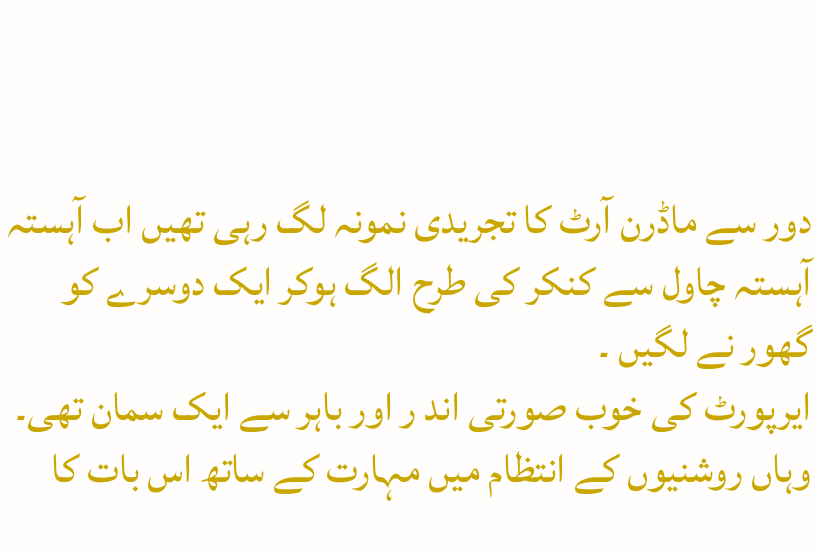دور سے ماڈرن آرٹ کا تجریدی نمونہ لگ رہی تھیں اب آہستہ آہستہ چاول سے کنکر کی طرح الگ ہوکر ایک دوسرے کو گھور نے لگیں ۔
ایرپورٹ کی خوب صورتی اند ر اور باہر سے ایک سمان تھی۔ وہاں روشنیوں کے انتظام میں مہارت کے ساتھ اس بات کا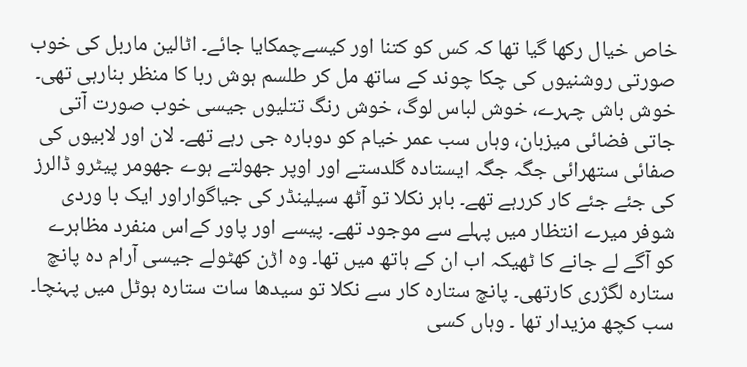خاص خیال رکھا گیا تھا کہ کس کو کتنا اور کیسےچمکایا جائے۔ اٹالین ماربل کی خوب صورتی روشنیوں کی چکا چوند کے ساتھ مل کر طلسم ہوش ربا کا منظر بنارہی تھی۔ خوش باش چہرے، خوش لباس لوگ، خوش رنگ تتلیوں جیسی خوب صورت آتی جاتی فضائی میزبان، وہاں سب عمر خیام کو دوبارہ جی رہے تھے۔ لان اور لابیوں کی صفائی ستھرائی جگہ جگہ ایستادہ گلدستے اور اوپر جھولتے ہوے جھومر پیٹرو ڈالرز کی جئے جئے کار کررہے تھے۔ باہر نکلا تو آٹھ سیلینڈر کی جیاگواراور ایک با وردی شوفر میرے انتظار میں پہلے سے موجود تھے۔ پیسے اور پاور کےاس منفرد مظاہرے کو آگے لے جانے کا ٹھیکہ اب ان کے ہاتھ میں تھا۔ وہ اڑن کھٹولے جیسی آرام دہ پانچ ستارہ لگژری کارتھی۔ پانچ ستارہ کار سے نکلا تو سیدھا سات ستارہ ہوٹل میں پہنچا۔ سب کچھ مزیدار تھا ۔ وہاں کسی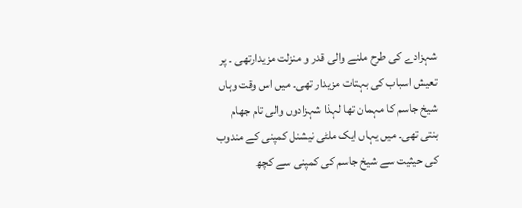شہزادے کی طرح ملنے والی قدر و منزلت مزیدارتھی ۔ پر تعیش اسباب کی بہتات مزیدار تھی۔ میں اس وقت وہاں شیخ جاسم کا مہمان تھا لہذا شہزادوں والی تام جھام بنتی تھی۔ میں یہاں ایک ملٹی نیشنل کمپنی کے مندوب کی حیثیت سے شیخ جاسم کی کمپنی سے کچھ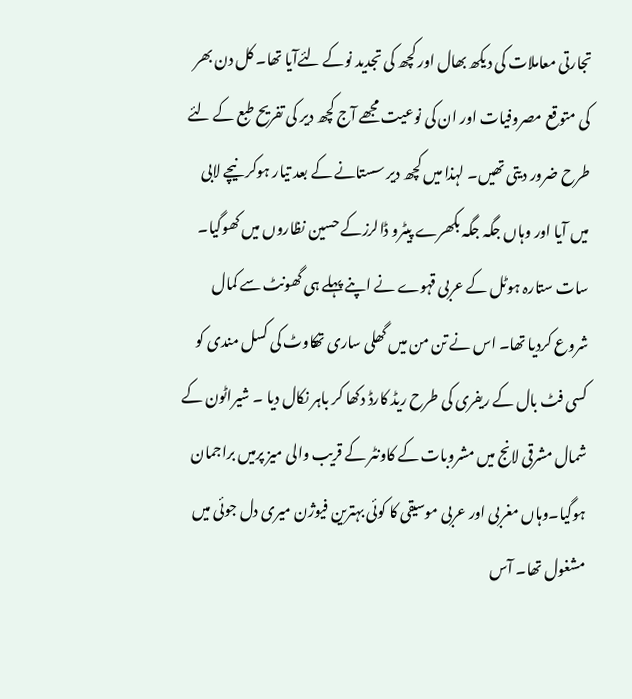تجارتی معاملات کی دیکھ بھال اور کچھ کی تجدید نوکے لئےآیا تھا۔ کل دن بھر کی متوقع مصروفیات اور ان کی نوعیت مجھے آج کچھ دیر کی تفریح طبع کے لئے طرح ضرور دیتی تھیں۔ لہذا میں کچھ دیر سستانے کے بعد تیار ہوکر نیچے لابی میں آیا اور وہاں جگہ جگہ بکھرے پیٹرو ڈالرزکے حسین نظاروں میں کھوگیا۔
سات ستارہ ہوٹل کے عربی قہوے نے اپنے پہلے ہی گھونٹ سے کمال شروع کردیا تھا۔ اس نے تن من میں گھلی ساری تھکاوٹ کی کسل مندی کو کسی فٹ بال کے ریفری کی طرح ریڈ کارڈ دکھا کر باہر نکال دیا ۔ شیراٹون کے شمال مشرقی لانج میں مشروبات کے کاونٹر کے قریب والی میز پرمیں براجمان ہوگیا۔وہاں مغربی اور عربی موسیقی کا کوئی بہترین فیوژن میری دل جوئی میں مشغول تھا۔ آس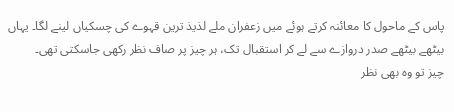پاس کے ماحول کا معائنہ کرتے ہوئے میں زعفران ملے لذیذ ترین قہوے کی چسکیاں لینے لگا۔ یہاں بیٹھے بیٹھے صدر دروازے سے لے کر استقبال تک، ہر چیز پر صاف نظر رکھی جاسکتی تھی۔
چیز تو وہ بھی نظر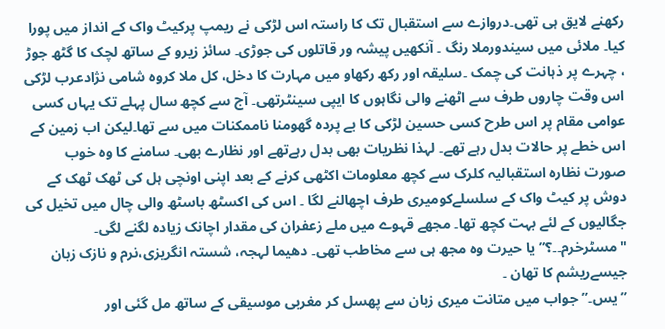رکھنے لایق ہی تھی۔دروازے سے استقبال تک کا راستہ اس لڑکی نے ریمپ پرکیٹ واک کے انداز میں پورا کیا۔ ملائی میں سیندورملا رنگ ۔ آنکھیں پیشہ ور قاتلوں کی جوڑی۔ سائز زیرو کے ساتھ لچک کا گٹھ جوڑ ، چہرے پر ذہانت کی چمک ۔سلیقہ اور رکھ رکھاو میں مہارت کا دخل، کل ملا کروہ شامی نژادعرب لڑکی اس وقت چاروں طرف سے اٹھنے والی نگاہوں کا ایپی سینٹرتھی۔ آج سے کچھ سال پہلے تک یہاں کسی عوامی مقام پر اس طرح کسی حسین لڑکی کا بے پردہ گھومنا ناممکنات میں سے تھا۔لیکن اب زمین کے اس خطے پر حالات بدل رہے تھے۔ لہذا نظریات بھی بدل رہےتھے اور نظارے بھی۔ سامنے کا وہ خوب صورت نظارہ استقبالیہ کلرک سے کچھ معلومات اکٹھی کرنے کے بعد اپنی اونچی ہل کی ٹھک ٹھک کے دوش پر کیٹ واک کے سلسلےکومیری طرف اچھالنے لگا ۔ اس کی اکسٹھ باسٹھ والی چال میں تخیل کی جگالیوں کے لئے بہت کچھ تھا۔ مجھے قہوے میں ملے زعفران کی مقدار اچانک زیادہ لگنے لگی۔
"مسٹرخرم۔۔؟” یا حیرت وہ مجھ ہی سے مخاطب تھی۔ دھیما لہجہ، شستہ انگریزی،نرم و نازک زبان جیسےریشم کا تھان ۔
” یس۔” جواب میں متانت میری زبان سے پھسل کر مغربی موسیقی کے ساتھ مل گئی اور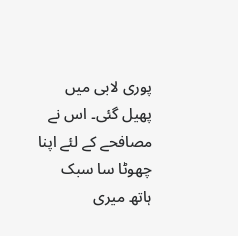پوری لابی میں پھیل گئی۔ اس نے مصافحے کے لئے اپنا چھوٹا سا سبک ہاتھ میری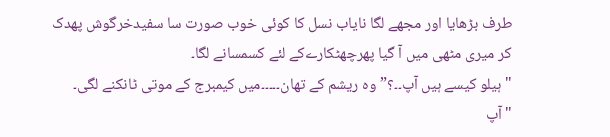طرف بڑھایا اور مجھے لگا نایاب نسل کا کوئی خوب صورت سا سفیدخرگوش پھدک کر میری مٹھی میں آ گیا پھرچھٹکارےکے لئے کسمسانے لگا۔
"ہیلو کیسے ہیں آپ۔۔؟”وہ ریشم کے تھان۔۔۔۔۔میں کیمبرج کے موتی ٹانکنے لگی۔
"آپ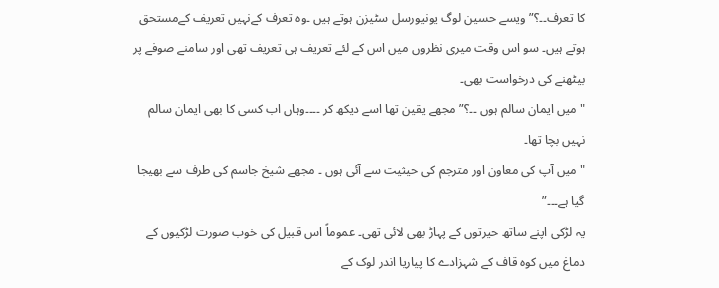کا تعرف۔۔؟” ویسے حسین لوگ یونیورسل سٹیزن ہوتے ہیں ۔وہ تعرف کےنہیں تعریف کےمستحق ہوتے ہیں۔ سو اس وقت میری نظروں میں اس کے لئے تعریف ہی تعریف تھی اور سامنے صوفے پر بیٹھنے کی درخواست بھی۔
"میں ایمان سالم ہوں ۔۔؟” مجھے یقین تھا اسے دیکھ کر ۔۔۔۔وہاں اب کسی کا بھی ایمان سالم نہیں بچا تھا۔
"میں آپ کی معاون اور مترجم کی حیثیت سے آئی ہوں ۔ مجھے شیخ جاسم کی طرف سے بھیجا گیا ہے۔۔۔”
یہ لڑکی اپنے ساتھ حیرتوں کے پہاڑ بھی لائی تھی۔ عموماً اس قبیل کی خوب صورت لڑکیوں کے دماغ میں کوہ قاف کے شہزادے کا پیاریا اندر لوک کے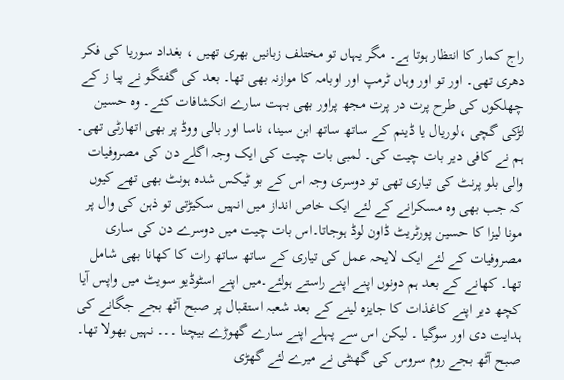راج کمار کا انتظار ہوتا ہے۔ مگر یہاں تو مختلف زبانیں بھری تھیں ، بغداد سوریا کی فکر دھری تھی۔ اور تو اور وہاں ٹرمپ اور اوبامہ کا موازنہ بھی تھا۔ بعد کی گفتگو نے پیا ز کے چھلکوں کی طرح پرت در پرت مجھ پراور بھی بہت سارے انکشافات کئے۔ وہ حسین لڑکی گچی ،لوریال یا ڈینم کے ساتھ ساتھ ابن سینا، ناسا اور بالی ووڈ پر بھی اتھارٹی تھی۔ ہم نے کافی دیر بات چیت کی۔ لمبی بات چیت کی ایک وجہ اگلے دن کی مصروفیات والی بلو پرنٹ کی تیاری تھی تو دوسری وجہ اس کے بو ٹیکس شدہ ہونٹ بھی تھے کیوں کہ جب بھی وہ مسکرانے کے لئے ایک خاص انداز میں انہیں سکیڑتی تو ذہن کی وال پر مونا لیزا کا حسین پورٹریٹ ڈاون لوڈ ہوجاتا۔اس بات چیت میں دوسرے دن کی ساری مصروفیات کے لئے ایک لایحہ عمل کی تیاری کے ساتھ ساتھ رات کا کھانا بھی شامل تھا۔ کھانے کے بعد ہم دونوں اپنے اپنے راستے ہولئے۔میں اپنے اسٹوڈیو سویٹ میں واپس آیا کچھ دیر اپنے کاغذات کا جایزہ لینے کے بعد شعبہ استقبال پر صبح آٹھ بجے جگانے کی ہدایت دی اور سوگیا ۔ لیکن اس سے پہلے اپنے سارے گھوڑے بیچنا ۔۔۔ نہیں بھولا تھا۔
صبح آٹھ بجے روم سروس کی گھنٹی نے میرے لئے گھڑی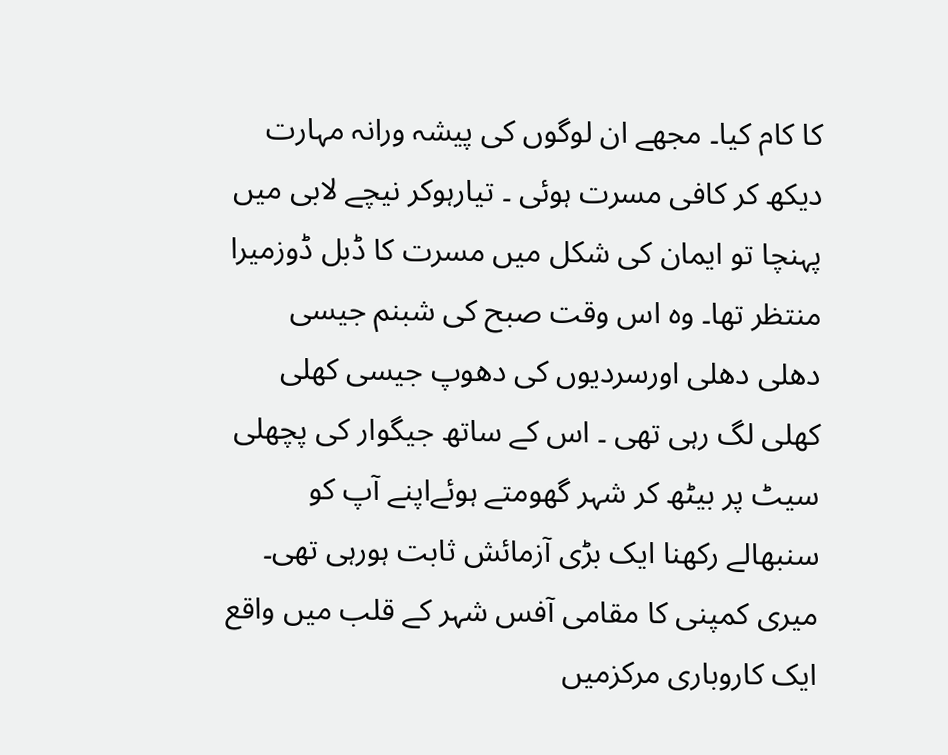کا کام کیا۔ مجھے ان لوگوں کی پیشہ ورانہ مہارت دیکھ کر کافی مسرت ہوئی ۔ تیارہوکر نیچے لابی میں پہنچا تو ایمان کی شکل میں مسرت کا ڈبل ڈوزمیرا منتظر تھا۔ وہ اس وقت صبح کی شبنم جیسی دھلی دھلی اورسردیوں کی دھوپ جیسی کھلی کھلی لگ رہی تھی ۔ اس کے ساتھ جیگوار کی پچھلی سیٹ پر بیٹھ کر شہر گھومتے ہوئےاپنے آپ کو سنبھالے رکھنا ایک بڑی آزمائش ثابت ہورہی تھی۔ میری کمپنی کا مقامی آفس شہر کے قلب میں واقع ایک کاروباری مرکزمیں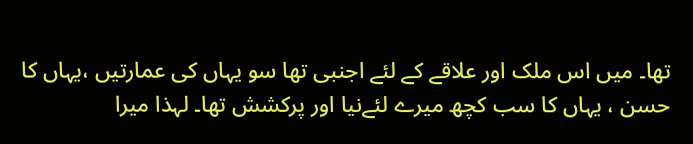تھا۔ میں اس ملک اور علاقے کے لئے اجنبی تھا سو یہاں کی عمارتیں ،یہاں کا حسن ، یہاں کا سب کچھ میرے لئےنیا اور پرکشش تھا۔ لہذا میرا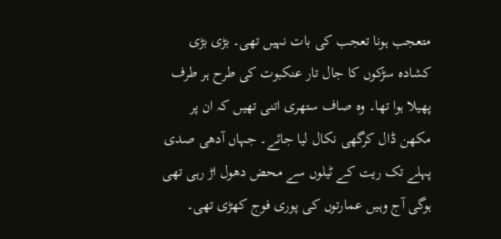متعجب ہونا تعجب کی بات نہیں تھی۔ بڑی بڑی کشادہ سڑکوں کا جال تار عنکبوت کی طرح ہر طرف پھیلا ہوا تھا۔ وہ صاف ستھری اتنی تھیں کہ ان پر مکھن ڈال کرگھی نکال لیا جائے۔ جہاں آدھی صدی پہلے تک ریت کے ٹیلوں سے محض دھول اڑ رہی تھی ہوگی آج وہیں عمارتوں کی پوری فوج کھڑی تھی۔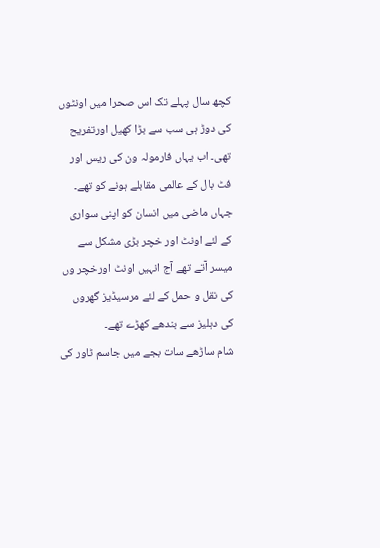کچھ سال پہلے تک اس صحرا میں اونٹوں کی دوڑ ہی سب سے بڑا کھیل اورتفریح تھی۔ اب یہاں فارمولہ ون کی ریس اور فٹ بال کے عالمی مقابلے ہونے کو تھے۔ جہاں ماضی میں انسان کو اپنی سواری کے لئے اونٹ اور خچر بڑی مشکل سے میسر آتے تھے آج انہیں اونٹ اورخچر وں کی نقل و حمل کے لئے مرسیڈیز گھروں کی دہلیز سے بندھے کھڑے تھے۔
شام ساڑھے سات بجے میں جاسم ٹاور کی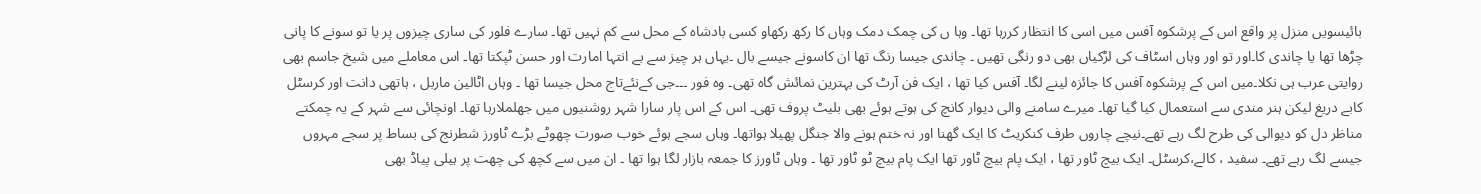بائیسویں منزل پر واقع اس کے پرشکوہ آفس میں اسی کا انتظار کررہا تھا۔ وہا ں کی چمک دمک وہاں کا رکھ رکھاو کسی بادشاہ کے محل سے کم نہیں تھا۔ سارے فلور کی ساری چیزوں پر یا تو سونے کا پانی چڑھا تھا یا چاندی کا۔اور تو اور وہاں اسٹاف کی لڑکیاں بھی دو رنگی تھیں ۔ چاندی جیسا رنگ تھا ان کاسونے جیسے بال ۔یہاں ہر چیز سے بے انتہا امارت اور حسن ٹپکتا تھا۔ اس معاملے میں شیخ جاسم بھی روایتی عرب ہی نکلا۔میں اس کے پرشکوہ آفس کا جائزہ لینے لگا۔ آفس کیا تھا ، ایک فن آرٹ کی بہترین نمائش گاہ تھی۔ وہ فور ۔۔۔جی کےنئےتاج محل جیسا تھا ۔ وہاں اٹالین ماربل ، ہاتھی دانت اور کرسٹل کابے دریغ لیکن ہنر مندی سے استعمال کیا گیا تھا۔ میرے سامنے والی دیوار کانچ کی ہوتے ہوئے بھی بلیٹ پروف تھی۔ اس کے اس پار سارا شہر روشنیوں میں جھلملارہا تھا۔ اونچائی سے شہر کے یہ چمکتے مناظر دل کو دیوالی کی طرح لگ رہے تھے۔نیچے چاروں طرف کنکریٹ کا ایک گھنا اور نہ ختم ہونے والا جنگل پھیلا ہواتھا۔ وہاں سجے ہوئے خوب صورت چھوٹے بڑے ٹاورز شطرنج کی بساط پر سجے مہروں جیسے لگ رہے تھے۔ سفید ، کالے،کرسٹل۔ ایک بیچ ٹاور تھا ، ایک پام بیچ ٹاور تھا ایک پام بیچ ٹو ٹاور تھا ۔ وہاں ٹاورز کا جمعہ بازار لگا ہوا تھا ۔ ان میں سے کچھ کی چھت پر ہیلی پیاڈ بھی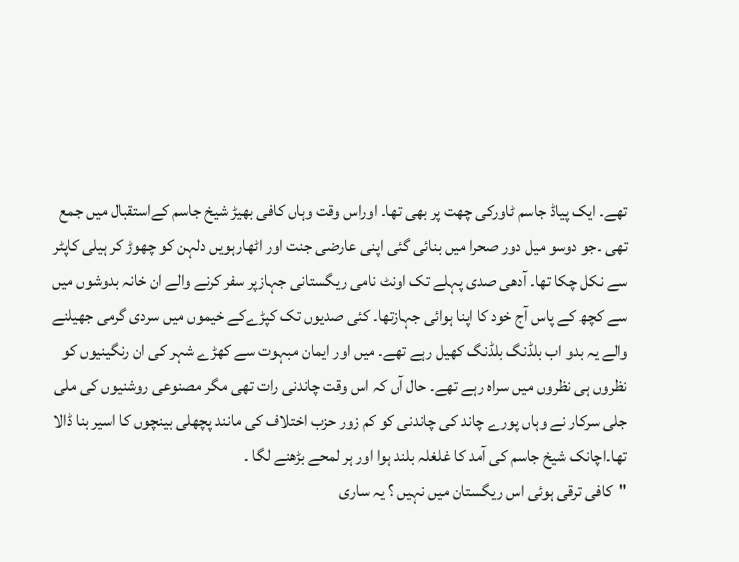تھے۔ ایک پیاڈ جاسم ٹاورکی چھت پر بھی تھا۔ اوراس وقت وہاں کافی بھیڑ شیخ جاسم کےاستقبال میں جمع تھی ۔جو دوسو میل دور صحرا میں بنائی گئی اپنی عارضی جنت اور اٹھارہویں دلہن کو چھوڑ کر ہیلی کاپٹر سے نکل چکا تھا۔ آدھی صدی پہلے تک اونٹ نامی ریگستانی جہازپر سفر کرنے والے ان خانہ بدوشوں میں سے کچھ کے پاس آج خود کا اپنا ہوائی جہازتھا۔ کئی صدیوں تک کپڑےکے خیموں میں سردی گرمی جھیلنے والے یہ بدو اب بلڈنگ بلڈنگ کھیل رہے تھے۔ میں اور ایمان مبہوت سے کھڑے شہر کی ان رنگینیوں کو نظروں ہی نظروں میں سراہ رہے تھے۔ حال آں کہ اس وقت چاندنی رات تھی مگر مصنوعی روشنیوں کی ملی جلی سرکار نے وہاں پورے چاند کی چاندنی کو کم زور حزب اختلاف کی مانند پچھلی بینچوں کا اسیر بنا ڈالا تھا۔اچانک شیخ جاسم کی آمد کا غلغلہ بلند ہوا اور ہر لمحے بڑھنے لگا ۔
"کافی ترقی ہوئی اس ریگستان میں نہیں ؟ یہ ساری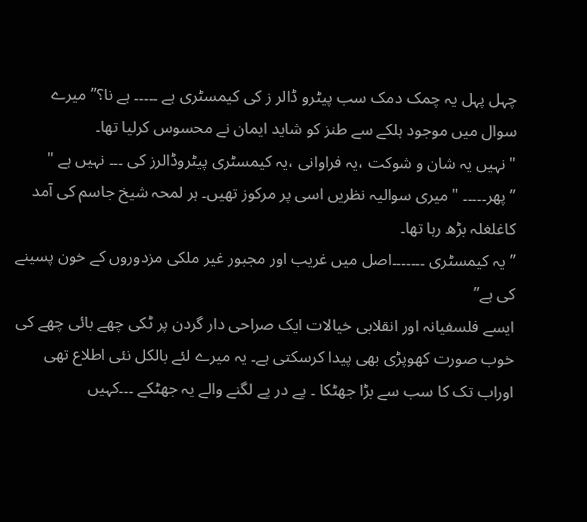چہل پہل یہ چمک دمک سب پیٹرو ڈالر ز کی کیمسٹری ہے ۔۔۔۔۔ ہے نا؟” میرے سوال میں موجود ہلکے سے طنز کو شاید ایمان نے محسوس کرلیا تھا۔
"نہیں یہ شان و شوکت ،یہ فراوانی ،یہ کیمسٹری پیٹروڈالرز کی ۔۔۔ نہیں ہے "
” پھر۔۔۔۔۔ "میری سوالیہ نظریں اسی پر مرکوز تھیں۔ ہر لمحہ شیخ جاسم کی آمد کاغلغلہ بڑھ رہا تھا۔
” یہ کیمسٹری ۔۔۔۔۔۔۔اصل میں غریب اور مجبور غیر ملکی مزدوروں کے خون پسینے کی ہے”
ایسے فلسفیانہ اور انقلابی خیالات ایک صراحی دار گردن پر ٹکی چھے بائی چھے کی خوب صورت کھوپڑی بھی پیدا کرسکتی ہے۔ یہ میرے لئے بالکل نئی اطلاع تھی اوراب تک کا سب سے بڑا جھٹکا ۔ پے در پے لگنے والے یہ جھٹکے ۔۔۔کہیں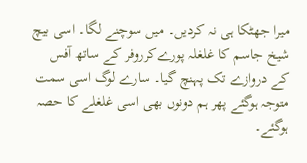میرا جھٹکا ہی نہ کردیں۔ میں سوچنے لگا۔ اسی بیچ شیخ جاسم کا غلغلہ پورےکرروفر کے ساتھ آفس کے دروازے تک پہنچ گیا۔ سارے لوگ اسی سمت متوجہ ہوگئے پھر ہم دونوں بھی اسی غلغلے کا حصہ ہوگئے۔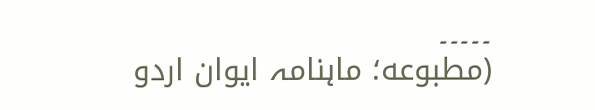۔۔۔۔۔
(مطبوعه؛ ماہنامہ ایوان اردو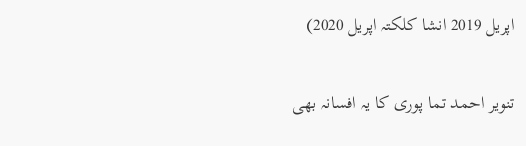اپریل 2019 انشا کلکتہ اپریل 2020)

تنویر احمد تما پوری کا یہ افسانہ بھی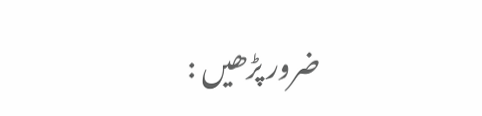ضرور پڑھیں :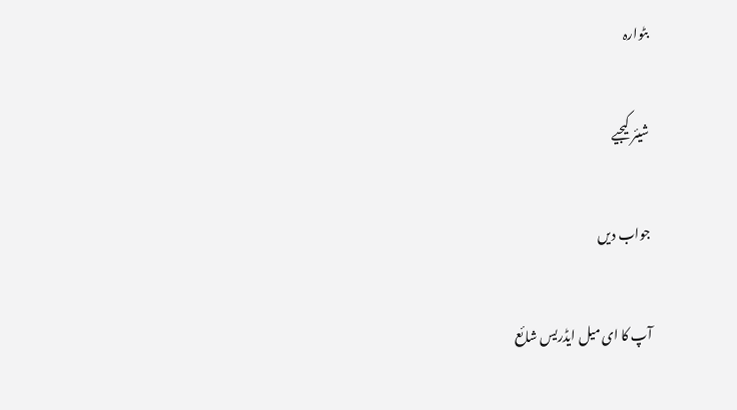بٹوارہ

شیئر کیجیے

جواب دیں

آپ کا ای میل ایڈریس شائع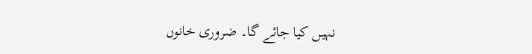نہیں کیا جائے گا۔ ضروری خانوں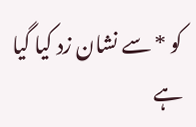کو * سے نشان زد کیا گیا ہے